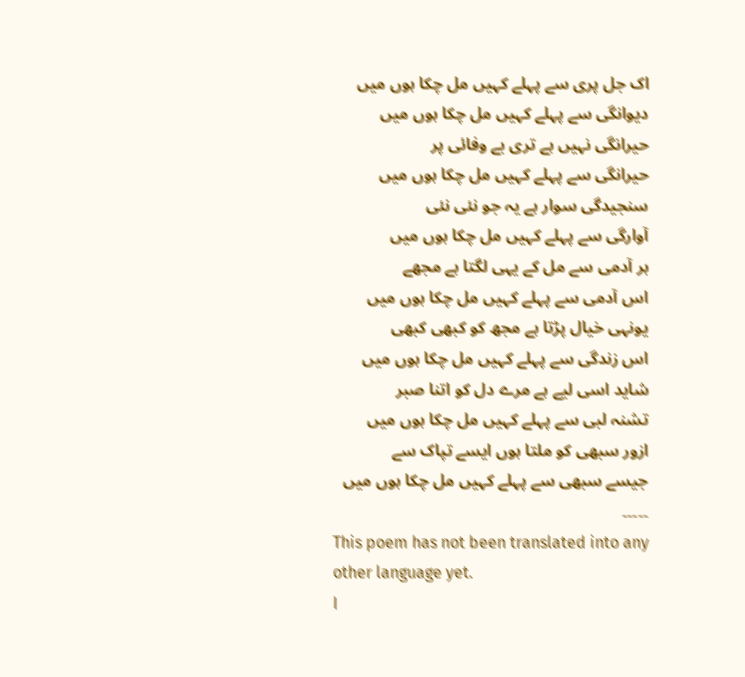اک جل پری سے پہلے کہیں مل چکا ہوں میں
دیوانگی سے پہلے کہیں مل چکا ہوں میں
حیرانگی نہیں ہے تری بے وفائی پر
حیرانگی سے پہلے کہیں مل چکا ہوں میں
سنجیدگی سوار ہے یہ جو نئی نئی
آوارگی سے پہلے کہیں مل چکا ہوں میں
ہر آدمی سے مل کے یہی لگتا ہے مجھے
اس آدمی سے پہلے کہیں مل چکا ہوں میں
یونہی خیال پڑتا ہے مجھ کو کبھی کبھی
اس زندگی سے پہلے کہیں مل چکا ہوں میں
شاید اسی لیے ہے مرے دل کو اتنا صبر
تشنہ لبی سے پہلے کہیں مل چکا ہوں میں
ازور سبھی کو ملتا ہوں ایسے تپاک سے
جیسے سبھی سے پہلے کہیں مل چکا ہوں میں
۔۔۔۔۔
This poem has not been translated into any other language yet.
I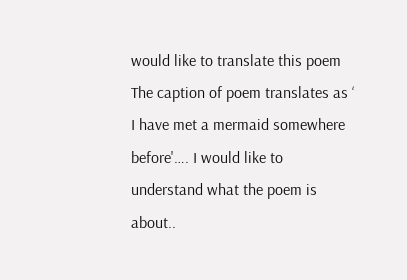would like to translate this poem
The caption of poem translates as ‘ I have met a mermaid somewhere before'…. I would like to understand what the poem is about..